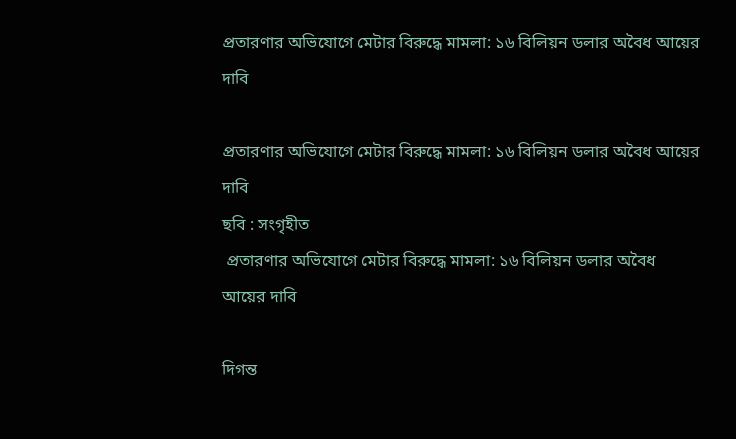প্রতারণার অভিযোগে মেটার বিরুদ্ধে মামলা: ১৬ বিলিয়ন ডলার অবৈধ আয়ের দাবি

প্রতারণার অভিযোগে মেটার বিরুদ্ধে মামলা: ১৬ বিলিয়ন ডলার অবৈধ আয়ের দাবি
ছবি : সংগৃহীত
 প্রতারণার অভিযোগে মেটার বিরুদ্ধে মামলা: ১৬ বিলিয়ন ডলার অবৈধ আয়ের দাবি

দিগন্ত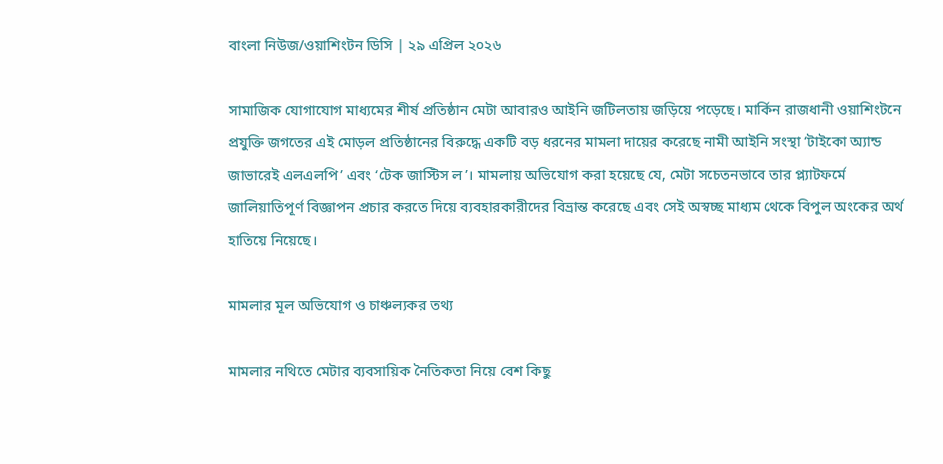বাংলা নিউজ/ওয়াশিংটন ডিসি | ২৯ এপ্রিল ২০২৬

সামাজিক যোগাযোগ মাধ্যমের শীর্ষ প্রতিষ্ঠান মেটা আবারও আইনি জটিলতায় জড়িয়ে পড়েছে। মার্কিন রাজধানী ওয়াশিংটনে প্রযুক্তি জগতের এই মোড়ল প্রতিষ্ঠানের বিরুদ্ধে একটি বড় ধরনের মামলা দায়ের করেছে নামী আইনি সংস্থা ‘টাইকো অ্যান্ড জাভারেই এলএলপি’ এবং ‘টেক জাস্টিস ল’। মামলায় অভিযোগ করা হয়েছে যে, মেটা সচেতনভাবে তার প্ল্যাটফর্মে জালিয়াতিপূর্ণ বিজ্ঞাপন প্রচার করতে দিয়ে ব্যবহারকারীদের বিভ্রান্ত করেছে এবং সেই অস্বচ্ছ মাধ্যম থেকে বিপুল অংকের অর্থ হাতিয়ে নিয়েছে।

মামলার মূল অভিযোগ ও চাঞ্চল্যকর তথ্য

মামলার নথিতে মেটার ব্যবসায়িক নৈতিকতা নিয়ে বেশ কিছু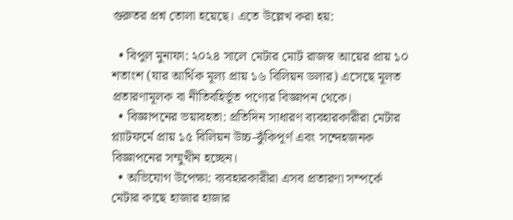গুরুতর প্রশ্ন তোলা হয়েছে। এতে উল্লেখ করা হয়:

  • বিপুল মুনাফা: ২০২৪ সালে মেটার মোট রাজস্ব আয়ের প্রায় ১০ শতাংশ (যার আর্থিক মূল্য প্রায় ১৬ বিলিয়ন ডলার) এসেছে মূলত প্রতারণামূলক বা নীতিবহির্ভূত পণ্যের বিজ্ঞাপন থেকে।
  • বিজ্ঞাপনের ভয়াবহতা: প্রতিদিন সাধারণ ব্যবহারকারীরা মেটার প্ল্যাটফর্মে প্রায় ১৫ বিলিয়ন উচ্চ-ঝুঁকিপূর্ণ এবং সন্দেহজনক বিজ্ঞাপনের সম্মুখীন হচ্ছেন।
  • অভিযোগ উপেক্ষা: ব্যবহারকারীরা এসব প্রতারণা সম্পর্কে মেটার কাছে হাজার হাজার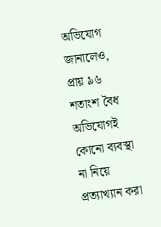অভিযোগ জানালেও, প্রায় ৯৬ শতাংশ বৈধ অভিযোগই কোনো ব্যবস্থা না নিয়ে প্রত্যাখ্যান করা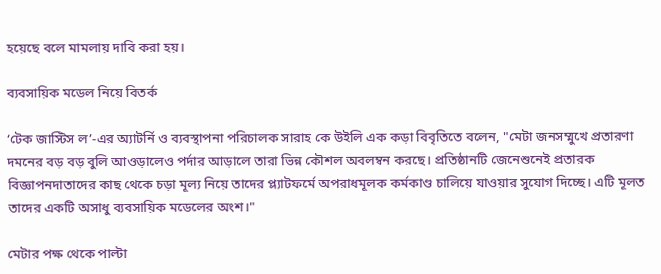হয়েছে বলে মামলায় দাবি করা হয়।

ব্যবসায়িক মডেল নিয়ে বিতর্ক

‘টেক জাস্টিস ল’-এর অ্যাটর্নি ও ব্যবস্থাপনা পরিচালক সারাহ কে উইলি এক কড়া বিবৃতিতে বলেন, "মেটা জনসম্মুখে প্রতারণা দমনের বড় বড় বুলি আওড়ালেও পর্দার আড়ালে তারা ভিন্ন কৌশল অবলম্বন করছে। প্রতিষ্ঠানটি জেনেশুনেই প্রতারক বিজ্ঞাপনদাতাদের কাছ থেকে চড়া মূল্য নিয়ে তাদের প্ল্যাটফর্মে অপরাধমূলক কর্মকাণ্ড চালিয়ে যাওয়ার সুযোগ দিচ্ছে। এটি মূলত তাদের একটি অসাধু ব্যবসায়িক মডেলের অংশ।"

মেটার পক্ষ থেকে পাল্টা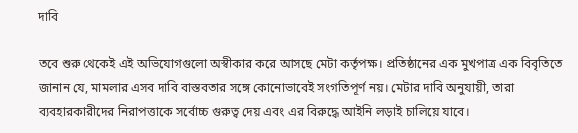দাবি

তবে শুরু থেকেই এই অভিযোগগুলো অস্বীকার করে আসছে মেটা কর্তৃপক্ষ। প্রতিষ্ঠানের এক মুখপাত্র এক বিবৃতিতে জানান যে, মামলার এসব দাবি বাস্তবতার সঙ্গে কোনোভাবেই সংগতিপূর্ণ নয়। মেটার দাবি অনুযায়ী, তারা ব্যবহারকারীদের নিরাপত্তাকে সর্বোচ্চ গুরুত্ব দেয় এবং এর বিরুদ্ধে আইনি লড়াই চালিয়ে যাবে।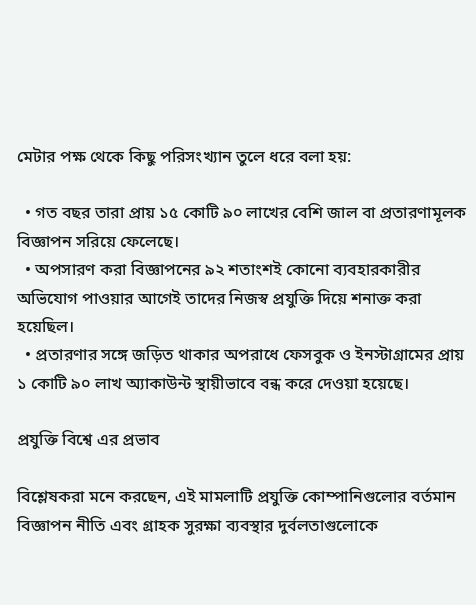মেটার পক্ষ থেকে কিছু পরিসংখ্যান তুলে ধরে বলা হয়:

  • গত বছর তারা প্রায় ১৫ কোটি ৯০ লাখের বেশি জাল বা প্রতারণামূলক বিজ্ঞাপন সরিয়ে ফেলেছে।
  • অপসারণ করা বিজ্ঞাপনের ৯২ শতাংশই কোনো ব্যবহারকারীর অভিযোগ পাওয়ার আগেই তাদের নিজস্ব প্রযুক্তি দিয়ে শনাক্ত করা হয়েছিল।
  • প্রতারণার সঙ্গে জড়িত থাকার অপরাধে ফেসবুক ও ইনস্টাগ্রামের প্রায় ১ কোটি ৯০ লাখ অ্যাকাউন্ট স্থায়ীভাবে বন্ধ করে দেওয়া হয়েছে।

প্রযুক্তি বিশ্বে এর প্রভাব

বিশ্লেষকরা মনে করছেন, এই মামলাটি প্রযুক্তি কোম্পানিগুলোর বর্তমান বিজ্ঞাপন নীতি এবং গ্রাহক সুরক্ষা ব্যবস্থার দুর্বলতাগুলোকে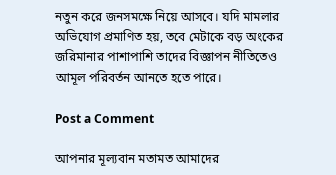নতুন করে জনসমক্ষে নিয়ে আসবে। যদি মামলার অভিযোগ প্রমাণিত হয়, তবে মেটাকে বড় অংকের জরিমানার পাশাপাশি তাদের বিজ্ঞাপন নীতিতেও আমূল পরিবর্তন আনতে হতে পারে।

Post a Comment

আপনার মূল্যবান মতামত আমাদের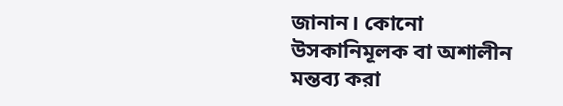জানান। কোনো উসকানিমূলক বা অশালীন মন্তব্য করা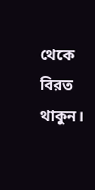থেকে বিরত থাকুন।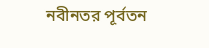নবীনতর পূর্বতন